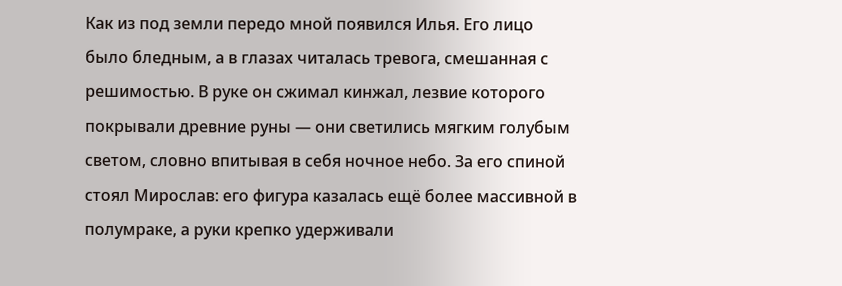Как из под земли передо мной появился Илья. Его лицо было бледным, а в глазах читалась тревога, смешанная с решимостью. В руке он сжимал кинжал, лезвие которого покрывали древние руны — они светились мягким голубым светом, словно впитывая в себя ночное небо. За его спиной стоял Мирослав: его фигура казалась ещё более массивной в полумраке, а руки крепко удерживали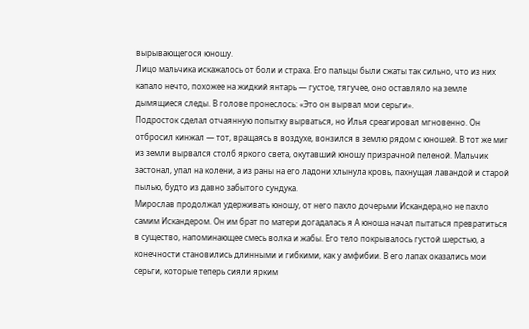вырывающегося юношу.
Лицо мальчика искажалось от боли и страха. Его пальцы были сжаты так сильно, что из них капало нечто, похожее на жидкий янтарь — густое, тягучее, оно оставляло на земле дымящиеся следы. В голове пронеслось: «Это он вырвал мои серьги».
Подросток сделал отчаянную попытку вырваться, но Илья среагировал мгновенно. Он отбросил кинжал — тот, вращаясь в воздухе, вонзился в землю рядом с юношей. В тот же миг из земли вырвался столб яркого света, окутавший юношу призрачной пеленой. Мальчик застонал, упал на колени, а из раны на его ладони хлынула кровь, пахнущая лавандой и старой пылью, будто из давно забытого сундука.
Мирослав продолжал удерживать юношу, от него пахло дочерьми Искандера,но не пахло самим Искандером. Он им брат по матери догадалась я А юноша начал пытаться превратиться в существо, напоминающее смесь волка и жабы. Его тело покрывалось густой шерстью, а конечности становились длинными и гибкими, как у амфибии. В его лапах оказались мои серьги, которые теперь сияли ярким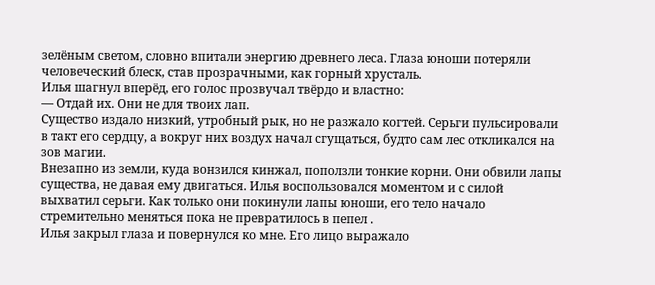зелёным светом, словно впитали энергию древнего леса. Глаза юноши потеряли человеческий блеск, став прозрачными, как горный хрусталь.
Илья шагнул вперёд, его голос прозвучал твёрдо и властно:
— Отдай их. Они не для твоих лап.
Существо издало низкий, утробный рык, но не разжало когтей. Серьги пульсировали в такт его сердцу, а вокруг них воздух начал сгущаться, будто сам лес откликался на зов магии.
Внезапно из земли, куда вонзился кинжал, поползли тонкие корни. Они обвили лапы существа, не давая ему двигаться. Илья воспользовался моментом и с силой выхватил серьги. Как только они покинули лапы юноши, его тело начало стремительно меняться пока не превратилось в пепел .
Илья закрыл глаза и повернулся ко мне. Его лицо выражало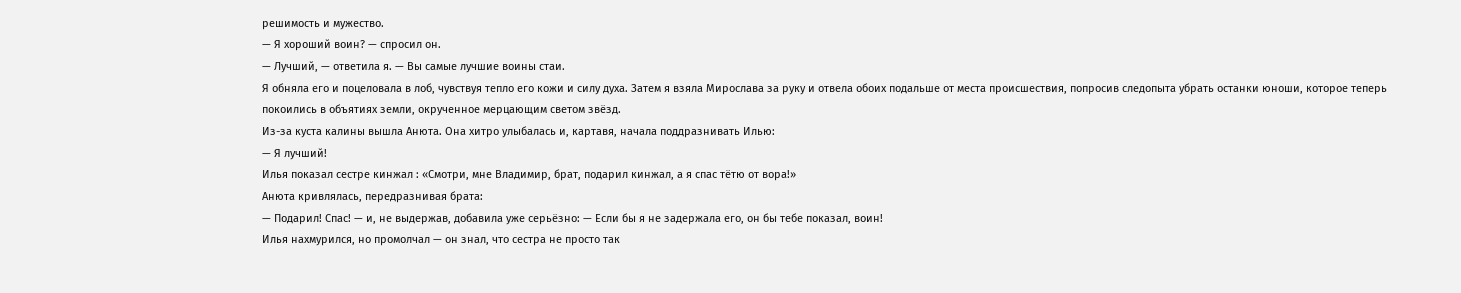решимость и мужество.
— Я хороший воин? — спросил он.
— Лучший, — ответила я. — Вы самые лучшие воины стаи.
Я обняла его и поцеловала в лоб, чувствуя тепло его кожи и силу духа. Затем я взяла Мирослава за руку и отвела обоих подальше от места происшествия, попросив следопыта убрать останки юноши, которое теперь покоились в объятиях земли, окрученное мерцающим светом звёзд.
Из-за куста калины вышла Анюта. Она хитро улыбалась и, картавя, начала поддразнивать Илью:
— Я лучший!
Илья показал сестре кинжал : «Смотри, мне Владимир, брат, подарил кинжал, а я спас тётю от вора!»
Анюта кривлялась, передразнивая брата:
— Подарил! Спас! — и, не выдержав, добавила уже серьёзно: — Если бы я не задержала его, он бы тебе показал, воин!
Илья нахмурился, но промолчал — он знал, что сестра не просто так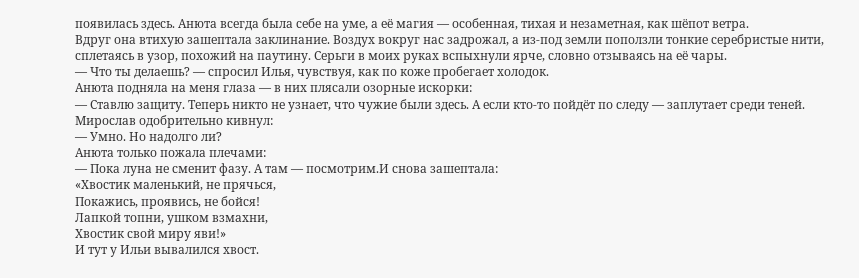появилась здесь. Анюта всегда была себе на уме, а её магия — особенная, тихая и незаметная, как шёпот ветра.
Вдруг она втихую зашептала заклинание. Воздух вокруг нас задрожал, а из-под земли поползли тонкие серебристые нити, сплетаясь в узор, похожий на паутину. Серьги в моих руках вспыхнули ярче, словно отзываясь на её чары.
— Что ты делаешь? — спросил Илья, чувствуя, как по коже пробегает холодок.
Анюта подняла на меня глаза — в них плясали озорные искорки:
— Ставлю защиту. Теперь никто не узнает, что чужие были здесь. А если кто-то пойдёт по следу — заплутает среди теней.
Мирослав одобрительно кивнул:
— Умно. Но надолго ли?
Анюта только пожала плечами:
— Пока луна не сменит фазу. А там — посмотрим.И снова зашептала:
«Хвостик маленький, не прячься,
Покажись, проявись, не бойся!
Лапкой топни, ушком взмахни,
Хвостик свой миру яви!»
И тут у Ильи вывалился хвост.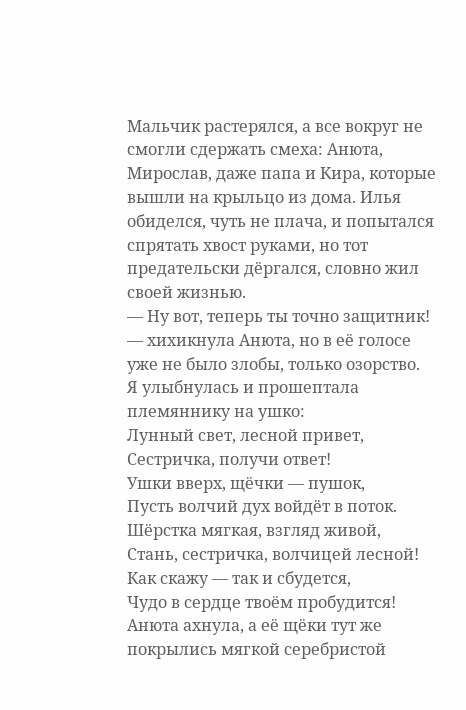Мальчик растерялся, а все вокруг не смогли сдержать смеха: Анюта, Мирослав, даже папа и Кира, которые вышли на крыльцо из дома. Илья обиделся, чуть не плача, и попытался спрятать хвост руками, но тот предательски дёргался, словно жил своей жизнью.
— Ну вот, теперь ты точно защитник! — хихикнула Анюта, но в её голосе уже не было злобы, только озорство.
Я улыбнулась и прошептала племяннику на ушко:
Лунный свет, лесной привет,
Сестричка, получи ответ!
Ушки вверх, щёчки — пушок,
Пусть волчий дух войдёт в поток.
Шёрстка мягкая, взгляд живой,
Стань, сестричка, волчицей лесной!
Как скажу — так и сбудется,
Чудо в сердце твоём пробудится!
Анюта ахнула, а её щёки тут же покрылись мягкой серебристой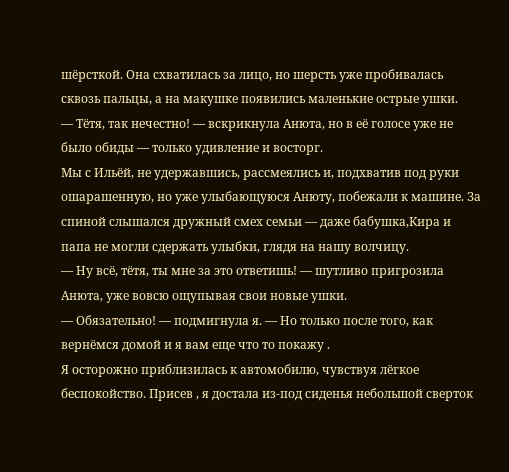шёрсткой. Она схватилась за лицо, но шерсть уже пробивалась сквозь пальцы, а на макушке появились маленькие острые ушки.
— Тётя, так нечестно! — вскрикнула Анюта, но в её голосе уже не было обиды — только удивление и восторг.
Мы с Ильёй, не удержавшись, рассмеялись и, подхватив под руки ошарашенную, но уже улыбающуюся Анюту, побежали к машине. За спиной слышался дружный смех семьи — даже бабушка,Кира и папа не могли сдержать улыбки, глядя на нашу волчицу.
— Ну всё, тётя, ты мне за это ответишь! — шутливо пригрозила Анюта, уже вовсю ощупывая свои новые ушки.
— Обязательно! — подмигнула я. — Но только после того, как вернёмся домой и я вам еще что то покажу .
Я осторожно приблизилась к автомобилю, чувствуя лёгкое беспокойство. Присев , я достала из-под сиденья небольшой сверток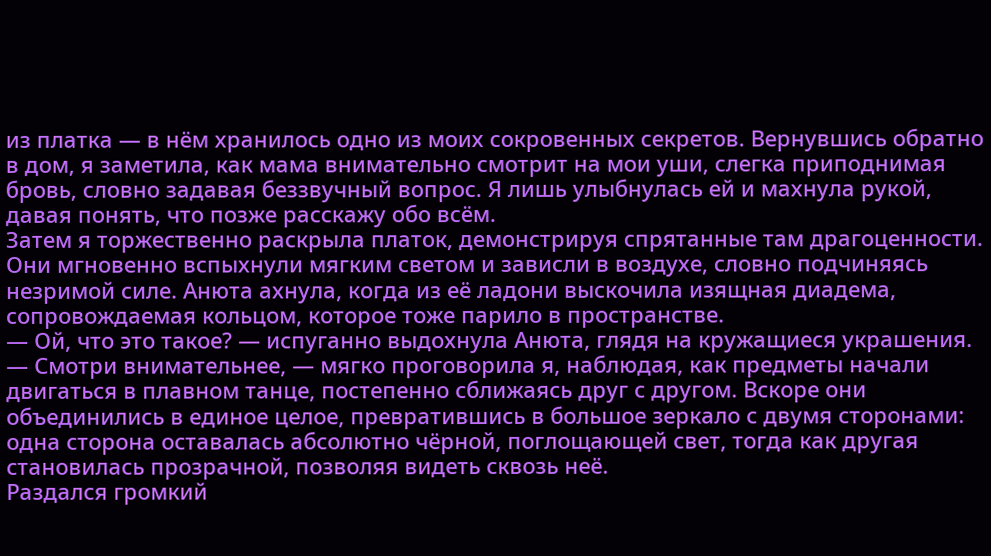из платка — в нём хранилось одно из моих сокровенных секретов. Вернувшись обратно в дом, я заметила, как мама внимательно смотрит на мои уши, слегка приподнимая бровь, словно задавая беззвучный вопрос. Я лишь улыбнулась ей и махнула рукой, давая понять, что позже расскажу обо всём.
Затем я торжественно раскрыла платок, демонстрируя спрятанные там драгоценности. Они мгновенно вспыхнули мягким светом и зависли в воздухе, словно подчиняясь незримой силе. Анюта ахнула, когда из её ладони выскочила изящная диадема, сопровождаемая кольцом, которое тоже парило в пространстве.
— Ой, что это такое? — испуганно выдохнула Анюта, глядя на кружащиеся украшения.
— Смотри внимательнее, — мягко проговорила я, наблюдая, как предметы начали двигаться в плавном танце, постепенно сближаясь друг с другом. Вскоре они объединились в единое целое, превратившись в большое зеркало с двумя сторонами: одна сторона оставалась абсолютно чёрной, поглощающей свет, тогда как другая становилась прозрачной, позволяя видеть сквозь неё.
Раздался громкий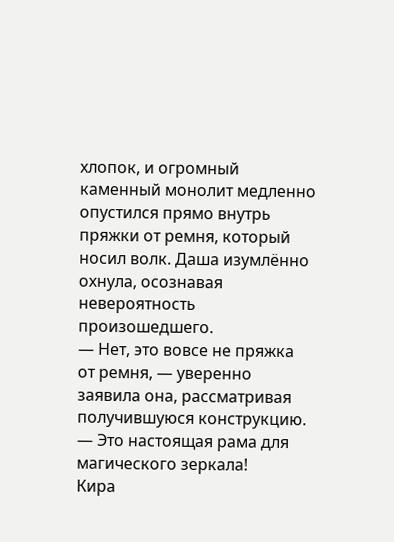хлопок, и огромный каменный монолит медленно опустился прямо внутрь пряжки от ремня, который носил волк. Даша изумлённо охнула, осознавая невероятность произошедшего.
— Нет, это вовсе не пряжка от ремня, — уверенно заявила она, рассматривая получившуюся конструкцию. — Это настоящая рама для магического зеркала!
Кира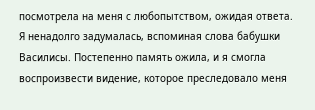посмотрела на меня с любопытством, ожидая ответа. Я ненадолго задумалась, вспоминая слова бабушки Василисы. Постепенно память ожила, и я смогла воспроизвести видение, которое преследовало меня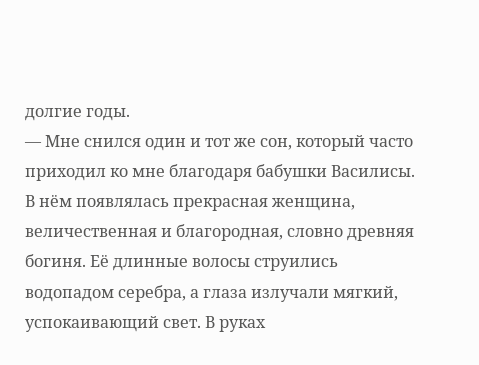долгие годы.
— Мне снился один и тот же сон, который часто приходил ко мне благодаря бабушки Василисы. В нём появлялась прекрасная женщина, величественная и благородная, словно древняя богиня. Её длинные волосы струились водопадом серебра, а глаза излучали мягкий, успокаивающий свет. В руках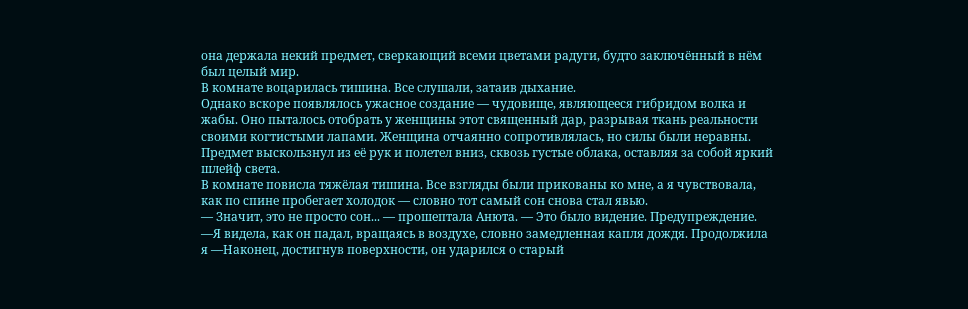она держала некий предмет, сверкающий всеми цветами радуги, будто заключённый в нём был целый мир.
В комнате воцарилась тишина. Все слушали, затаив дыхание.
Однако вскоре появлялось ужасное создание — чудовище, являющееся гибридом волка и жабы. Оно пыталось отобрать у женщины этот священный дар, разрывая ткань реальности своими когтистыми лапами. Женщина отчаянно сопротивлялась, но силы были неравны. Предмет выскользнул из её рук и полетел вниз, сквозь густые облака, оставляя за собой яркий шлейф света.
В комнате повисла тяжёлая тишина. Все взгляды были прикованы ко мне, а я чувствовала, как по спине пробегает холодок — словно тот самый сон снова стал явью.
— Значит, это не просто сон... — прошептала Анюта. — Это было видение. Предупреждение.
—Я видела, как он падал, вращаясь в воздухе, словно замедленная капля дождя. Продолжила я —Наконец, достигнув поверхности, он ударился о старый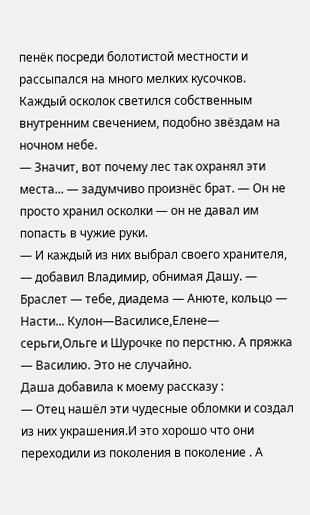пенёк посреди болотистой местности и рассыпался на много мелких кусочков. Каждый осколок светился собственным внутренним свечением, подобно звёздам на ночном небе.
— Значит, вот почему лес так охранял эти места... — задумчиво произнёс брат. — Он не просто хранил осколки — он не давал им попасть в чужие руки.
— И каждый из них выбрал своего хранителя, — добавил Владимир, обнимая Дашу. — Браслет — тебе, диадема — Анюте, кольцо — Насти... Кулон—Василисе,Елене— серьги,Ольге и Шурочке по перстню. А пряжка — Василию. Это не случайно.
Даша добавила к моему рассказу :
— Отец нашёл эти чудесные обломки и создал из них украшения.И это хорошо что они переходили из поколения в поколение . А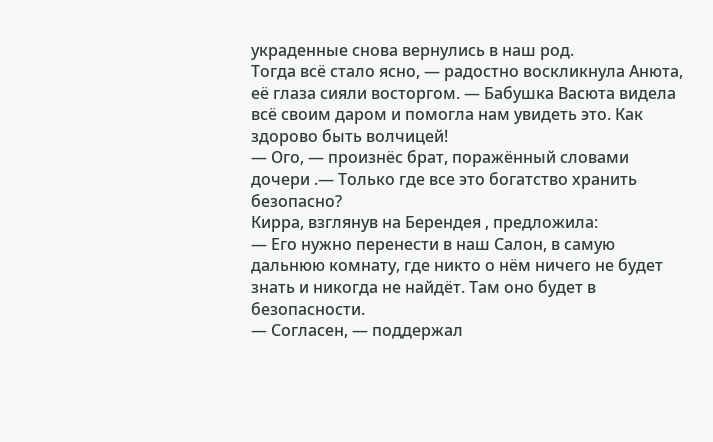украденные снова вернулись в наш род.
Тогда всё стало ясно, — радостно воскликнула Анюта, её глаза сияли восторгом. — Бабушка Васюта видела всё своим даром и помогла нам увидеть это. Как здорово быть волчицей!
— Ого, — произнёс брат, поражённый словами дочери .— Только где все это богатство хранить безопасно?
Кирра, взглянув на Берендея , предложила:
— Его нужно перенести в наш Салон, в самую дальнюю комнату, где никто о нём ничего не будет знать и никогда не найдёт. Там оно будет в безопасности.
— Согласен, — поддержал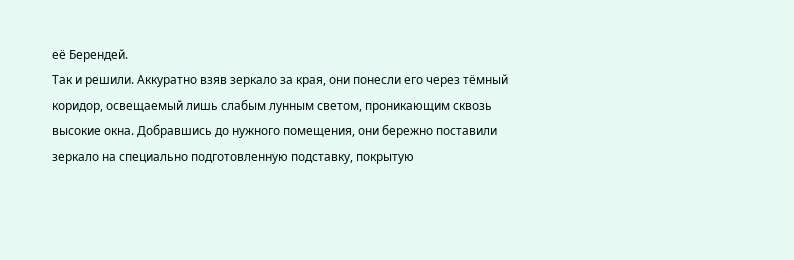её Берендей.
Так и решили. Аккуратно взяв зеркало за края, они понесли его через тёмный коридор, освещаемый лишь слабым лунным светом, проникающим сквозь высокие окна. Добравшись до нужного помещения, они бережно поставили зеркало на специально подготовленную подставку, покрытую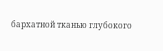бархатной тканью глубокого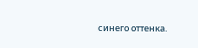синего оттенка.